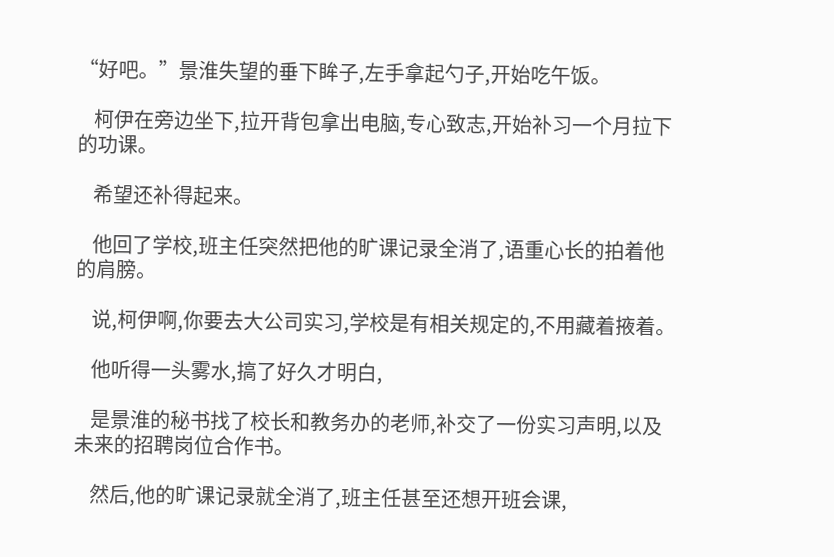“好吧。”景淮失望的垂下眸子,左手拿起勺子,开始吃午饭。

    柯伊在旁边坐下,拉开背包拿出电脑,专心致志,开始补习一个月拉下的功课。

    希望还补得起来。

    他回了学校,班主任突然把他的旷课记录全消了,语重心长的拍着他的肩膀。

    说,柯伊啊,你要去大公司实习,学校是有相关规定的,不用藏着掖着。

    他听得一头雾水,搞了好久才明白,

    是景淮的秘书找了校长和教务办的老师,补交了一份实习声明,以及未来的招聘岗位合作书。

    然后,他的旷课记录就全消了,班主任甚至还想开班会课,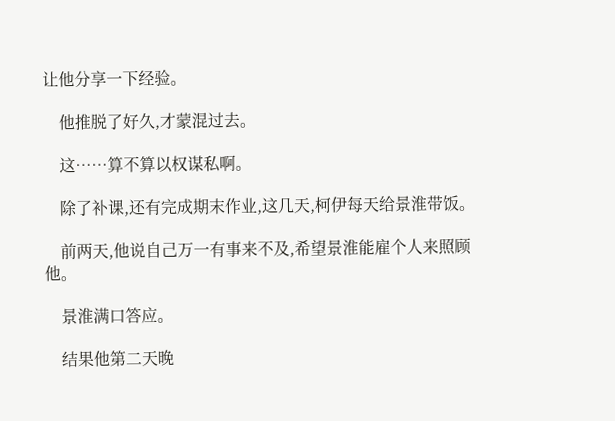让他分享一下经验。

    他推脱了好久,才蒙混过去。

    这……算不算以权谋私啊。

    除了补课,还有完成期末作业,这几天,柯伊每天给景淮带饭。

    前两天,他说自己万一有事来不及,希望景淮能雇个人来照顾他。

    景淮满口答应。

    结果他第二天晚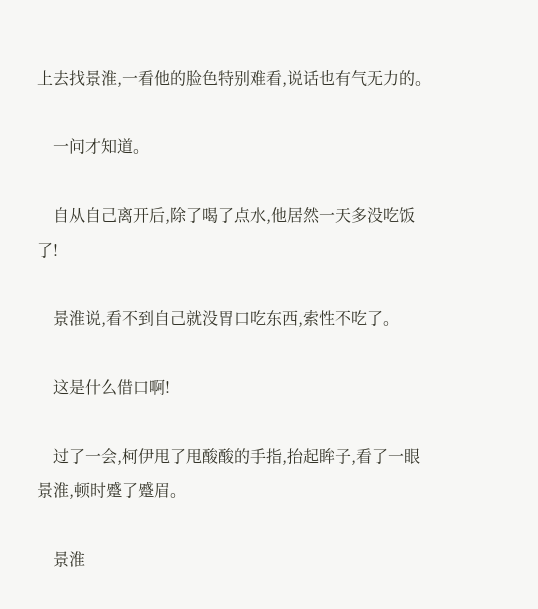上去找景淮,一看他的脸色特别难看,说话也有气无力的。

    一问才知道。

    自从自己离开后,除了喝了点水,他居然一天多没吃饭了!

    景淮说,看不到自己就没胃口吃东西,索性不吃了。

    这是什么借口啊!

    过了一会,柯伊甩了甩酸酸的手指,抬起眸子,看了一眼景淮,顿时蹙了蹙眉。

    景淮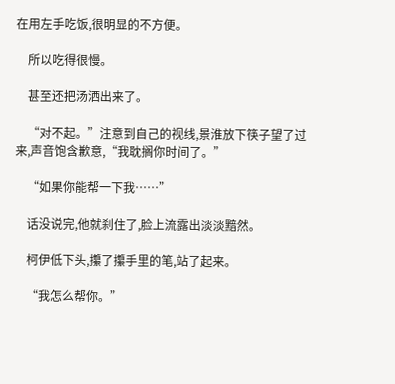在用左手吃饭,很明显的不方便。

    所以吃得很慢。

    甚至还把汤洒出来了。

    “对不起。”注意到自己的视线,景淮放下筷子望了过来,声音饱含歉意,“我耽搁你时间了。”

    “如果你能帮一下我……”

    话没说完,他就刹住了,脸上流露出淡淡黯然。

    柯伊低下头,攥了攥手里的笔,站了起来。

    “我怎么帮你。”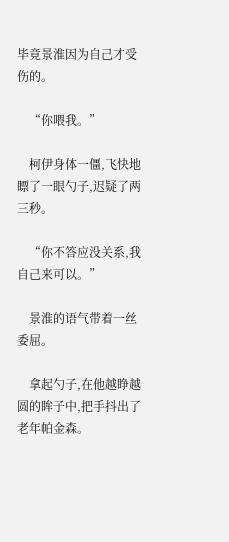毕竟景淮因为自己才受伤的。

    “你喂我。”

    柯伊身体一僵,飞快地瞟了一眼勺子,迟疑了两三秒。

    “你不答应没关系,我自己来可以。”

    景淮的语气带着一丝委屈。

    拿起勺子,在他越睁越圆的眸子中,把手抖出了老年帕金森。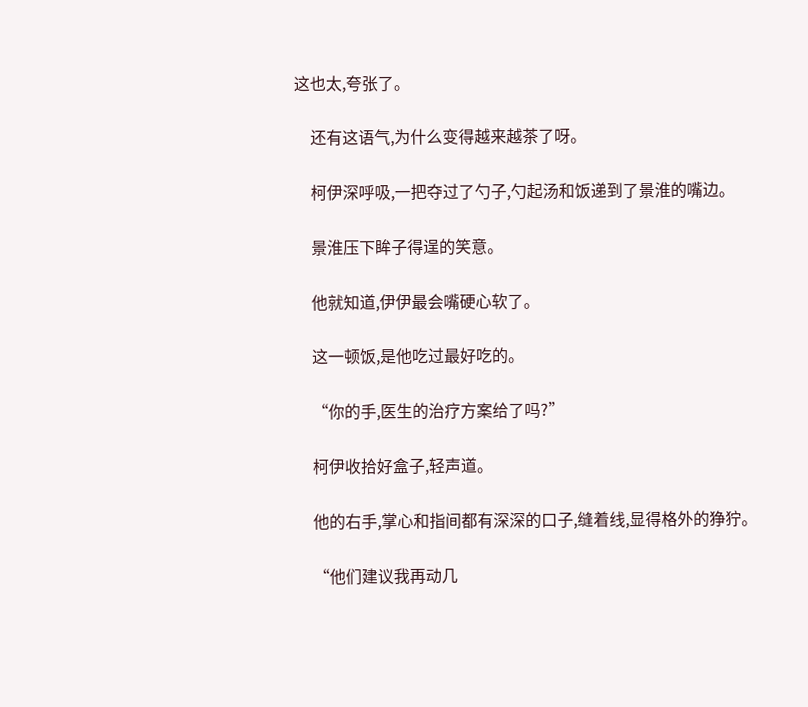这也太,夸张了。

    还有这语气,为什么变得越来越茶了呀。

    柯伊深呼吸,一把夺过了勺子,勺起汤和饭递到了景淮的嘴边。

    景淮压下眸子得逞的笑意。

    他就知道,伊伊最会嘴硬心软了。

    这一顿饭,是他吃过最好吃的。

    “你的手,医生的治疗方案给了吗?”

    柯伊收拾好盒子,轻声道。

    他的右手,掌心和指间都有深深的口子,缝着线,显得格外的狰狞。

    “他们建议我再动几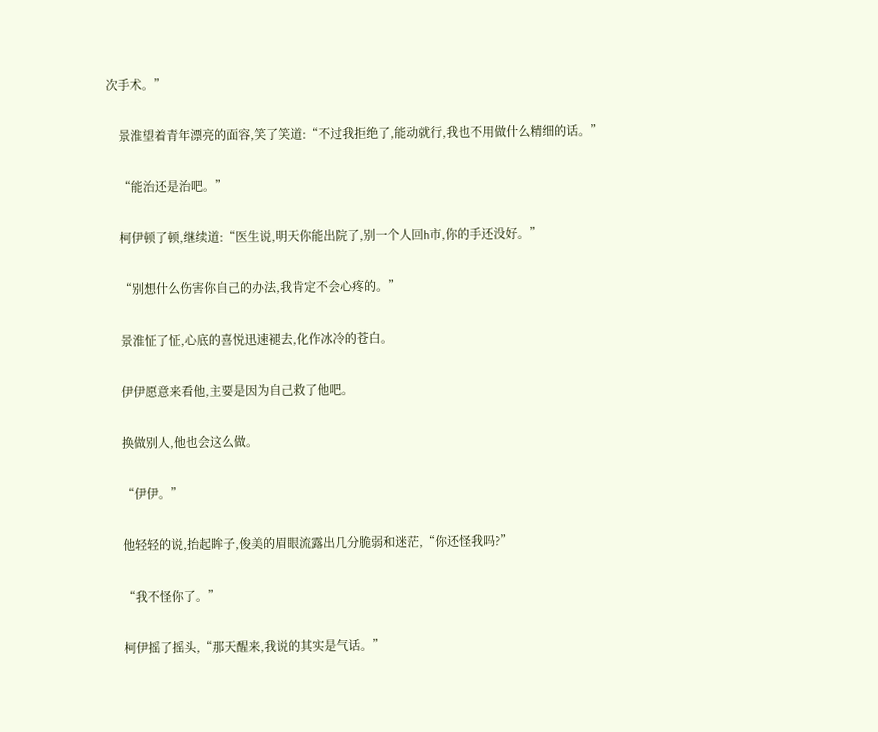次手术。”

    景淮望着青年漂亮的面容,笑了笑道:“不过我拒绝了,能动就行,我也不用做什么精细的话。”

    “能治还是治吧。”

    柯伊顿了顿,继续道:“医生说,明天你能出院了,别一个人回h市,你的手还没好。”

    “别想什么伤害你自己的办法,我肯定不会心疼的。”

    景淮怔了怔,心底的喜悦迅速褪去,化作冰冷的苍白。

    伊伊愿意来看他,主要是因为自己救了他吧。

    换做别人,他也会这么做。

    “伊伊。”

    他轻轻的说,抬起眸子,俊美的眉眼流露出几分脆弱和迷茫,“你还怪我吗?”

    “我不怪你了。”

    柯伊摇了摇头,“那天醒来,我说的其实是气话。”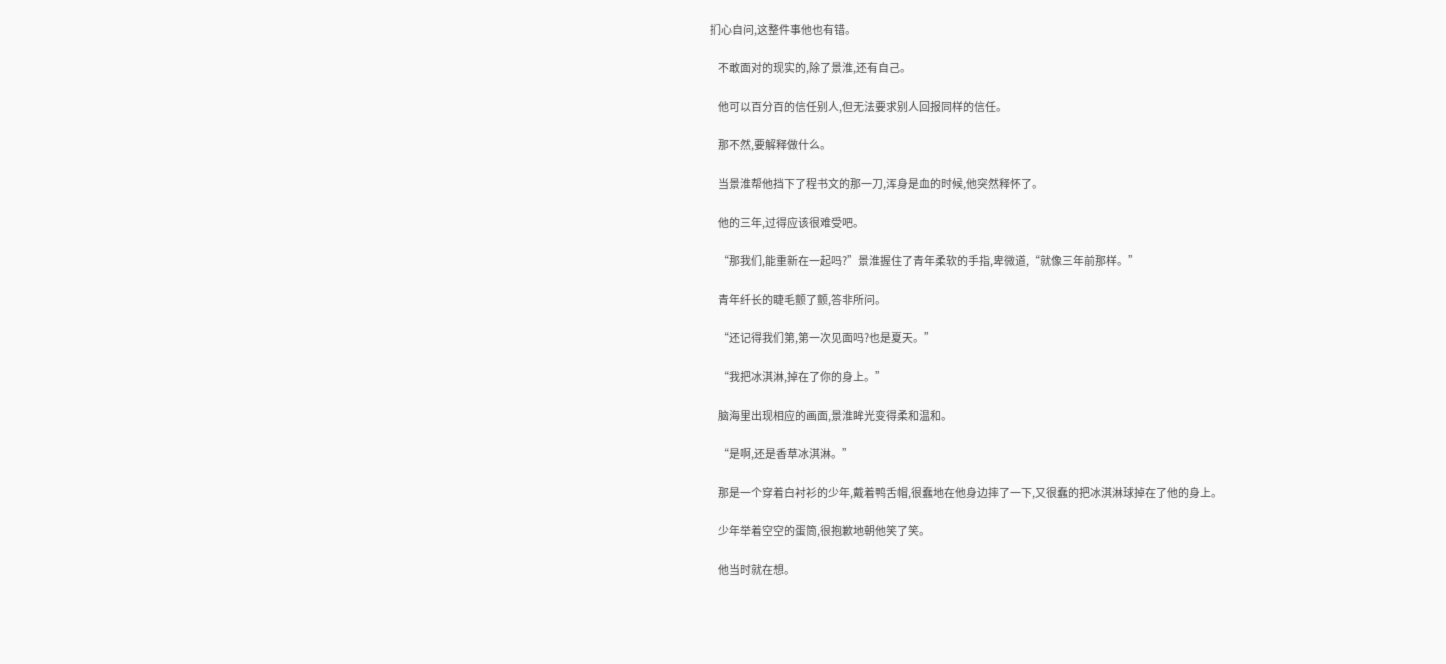扪心自问,这整件事他也有错。

    不敢面对的现实的,除了景淮,还有自己。

    他可以百分百的信任别人,但无法要求别人回报同样的信任。

    那不然,要解释做什么。

    当景淮帮他挡下了程书文的那一刀,浑身是血的时候,他突然释怀了。

    他的三年,过得应该很难受吧。

    “那我们,能重新在一起吗?”景淮握住了青年柔软的手指,卑微道,“就像三年前那样。”

    青年纤长的睫毛颤了颤,答非所问。

    “还记得我们第,第一次见面吗?也是夏天。”

    “我把冰淇淋,掉在了你的身上。”

    脑海里出现相应的画面,景淮眸光变得柔和温和。

    “是啊,还是香草冰淇淋。”

    那是一个穿着白衬衫的少年,戴着鸭舌帽,很蠢地在他身边摔了一下,又很蠢的把冰淇淋球掉在了他的身上。

    少年举着空空的蛋筒,很抱歉地朝他笑了笑。

    他当时就在想。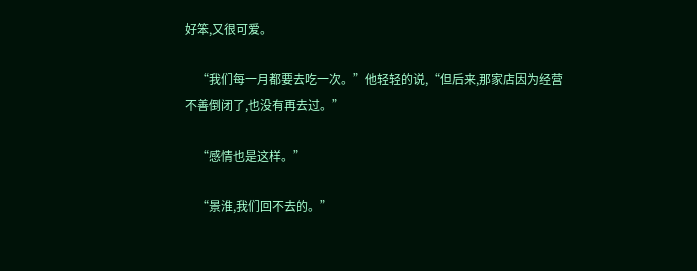好笨,又很可爱。

    “我们每一月都要去吃一次。”他轻轻的说,“但后来,那家店因为经营不善倒闭了,也没有再去过。”

    “感情也是这样。”

    “景淮,我们回不去的。”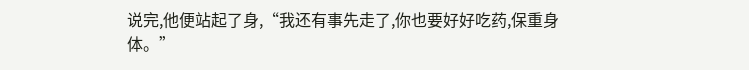说完,他便站起了身,“我还有事先走了,你也要好好吃药,保重身体。”